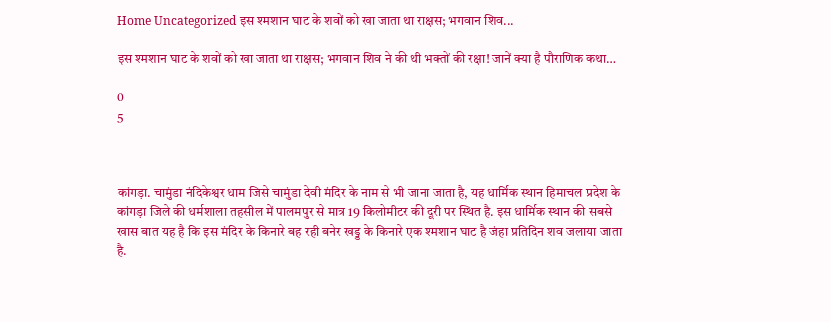Home Uncategorized इस श्मशान घाट के शवों को खा जाता था राक्षस; भगवान शिव...

इस श्मशान घाट के शवों को खा जाता था राक्षस; भगवान शिव ने की थी भक्तों की रक्षा! जानें क्या है पौराणिक कथा…

0
5



कांगड़ा. चामुंडा नंदिकेश्वर धाम जिसे चामुंडा देवी मंदिर के नाम से भी जाना जाता है, यह धार्मिक स्थान हिमाचल प्रदेश के कांगड़ा जिले की धर्मशाला तहसील में पालमपुर से मात्र 19 किलोमीटर की दूरी पर स्थित है. इस धार्मिक स्थान की सबसे खास बात यह है कि इस मंदिर के किनारे बह रही बनेर खड्ड के किनारे एक श्मशान घाट है जंहा प्रतिदिन शव जलाया जाता है.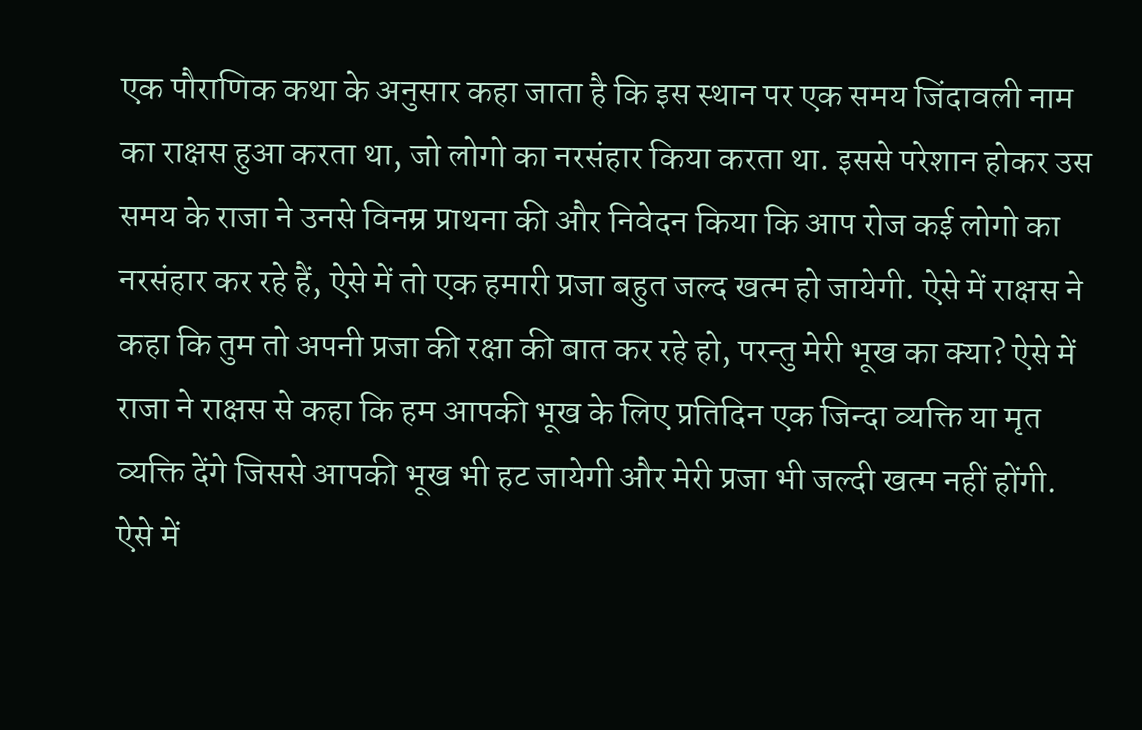एक पौराणिक कथा के अनुसार कहा जाता है कि इस स्थान पर एक समय जिंदावली नाम का राक्षस हुआ करता था, जो लोगो का नरसंहार किया करता था. इससे परेशान होकर उस समय के राजा ने उनसे विनम्र प्राथना की और निवेदन किया कि आप रोज कई लोगो का नरसंहार कर रहे हैं, ऐसे में तो एक हमारी प्रजा बहुत जल्द खत्म हो जायेगी. ऐसे में राक्षस ने कहा कि तुम तो अपनी प्रजा की रक्षा की बात कर रहे हो, परन्तु मेरी भूख का क्या? ऐसे में राजा ने राक्षस से कहा कि हम आपकी भूख के लिए प्रतिदिन एक जिन्दा व्यक्ति या मृत व्यक्ति देंगे जिससे आपकी भूख भी हट जायेगी और मेरी प्रजा भी जल्दी खत्म नहीं होंगी. ऐसे में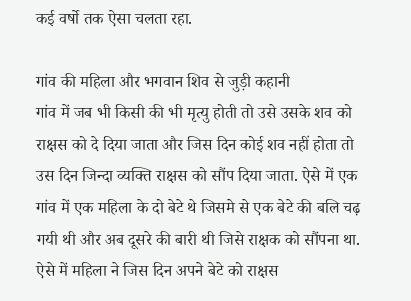कई वर्षो तक ऐसा चलता रहा.

गांव की महिला और भगवान शिव से जुड़ी कहानी
गांव में जब भी किसी की भी मृत्यु होती तो उसे उसके शव को राक्षस को दे दिया जाता और जिस दिन कोई शव नहीं होता तो उस दिन जिन्दा व्यक्ति राक्षस को सौंप दिया जाता. ऐसे में एक गांव में एक महिला के दो बेटे थे जिसमे से एक बेटे की बलि चढ़ गयी थी और अब दूसरे की बारी थी जिसे राक्षक को सौंपना था. ऐसे में महिला ने जिस दिन अपने बेटे को राक्षस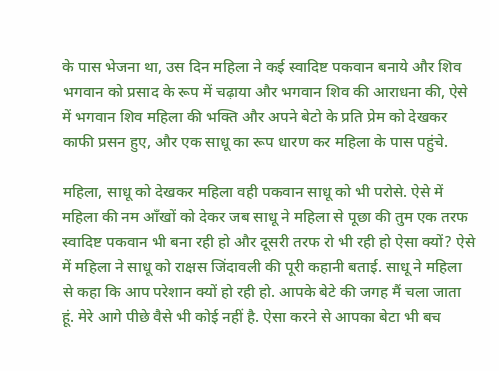के पास भेजना था, उस दिन महिला ने कई स्वादिष्ट पकवान बनाये और शिव भगवान को प्रसाद के रूप में चढ़ाया और भगवान शिव की आराधना की, ऐसे में भगवान शिव महिला की भक्ति और अपने बेटो के प्रति प्रेम को देखकर काफी प्रसन हुए, और एक साधू का रूप धारण कर महिला के पास पहुंचे.

महिला, साधू को देखकर महिला वही पकवान साधू को भी परोसे. ऐसे में महिला की नम आँखों को देकर जब साधू ने महिला से पूछा की तुम एक तरफ स्वादिष्ट पकवान भी बना रही हो और दूसरी तरफ रो भी रही हो ऐसा क्यों? ऐसे में महिला ने साधू को राक्षस जिंदावली की पूरी कहानी बताई. साधू ने महिला से कहा कि आप परेशान क्यों हो रही हो. आपके बेटे की जगह मैं चला जाता हूं. मेरे आगे पीछे वैसे भी कोई नहीं है. ऐसा करने से आपका बेटा भी बच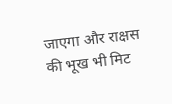जाएगा और राक्षस की भूख भी मिट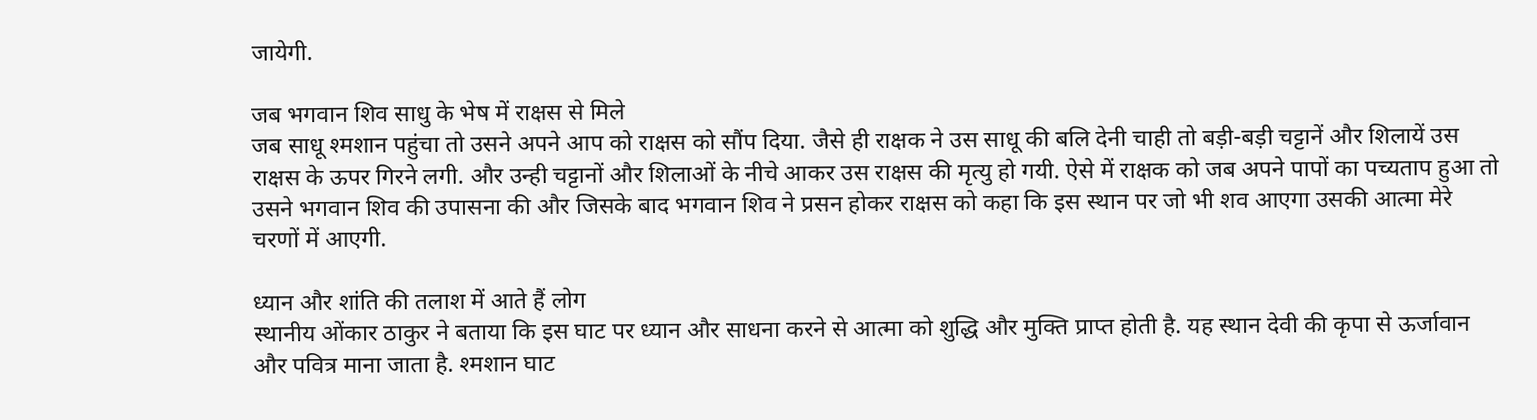जायेगी.

जब भगवान शिव साधु के भेष में राक्षस से मिले
जब साधू श्मशान पहुंचा तो उसने अपने आप को राक्षस को सौंप दिया. जैसे ही राक्षक ने उस साधू की बलि देनी चाही तो बड़ी-बड़ी चट्टानें और शिलायें उस राक्षस के ऊपर गिरने लगी. और उन्ही चट्टानों और शिलाओं के नीचे आकर उस राक्षस की मृत्यु हो गयी. ऐसे में राक्षक को जब अपने पापों का पच्यताप हुआ तो उसने भगवान शिव की उपासना की और जिसके बाद भगवान शिव ने प्रसन होकर राक्षस को कहा कि इस स्थान पर जो भी शव आएगा उसकी आत्मा मेरे चरणों में आएगी.

ध्यान और शांति की तलाश में आते हैं लोग
स्थानीय ओंकार ठाकुर ने बताया कि इस घाट पर ध्यान और साधना करने से आत्मा को शुद्धि और मुक्ति प्राप्त होती है. यह स्थान देवी की कृपा से ऊर्जावान और पवित्र माना जाता है. श्मशान घाट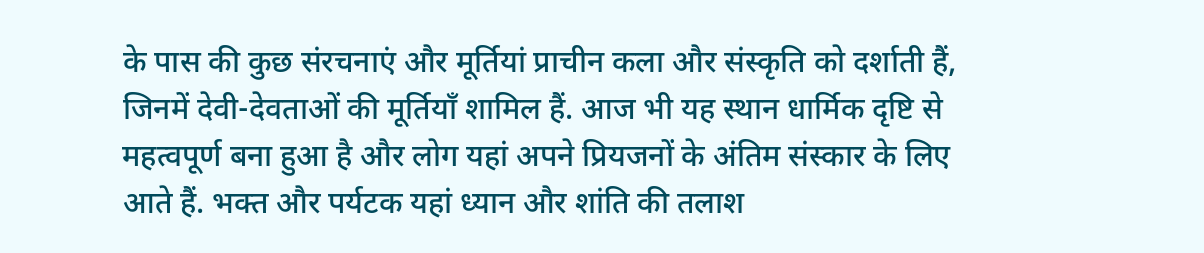के पास की कुछ संरचनाएं और मूर्तियां प्राचीन कला और संस्कृति को दर्शाती हैं, जिनमें देवी-देवताओं की मूर्तियाँ शामिल हैं. आज भी यह स्थान धार्मिक दृष्टि से महत्वपूर्ण बना हुआ है और लोग यहां अपने प्रियजनों के अंतिम संस्कार के लिए आते हैं. भक्त और पर्यटक यहां ध्यान और शांति की तलाश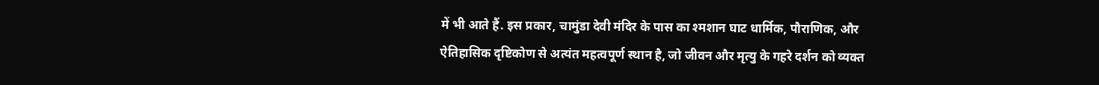में भी आते हैं. इस प्रकार, चामुंडा देवी मंदिर के पास का श्मशान घाट धार्मिक, पौराणिक, और ऐतिहासिक दृष्टिकोण से अत्यंत महत्वपूर्ण स्थान है, जो जीवन और मृत्यु के गहरे दर्शन को व्यक्त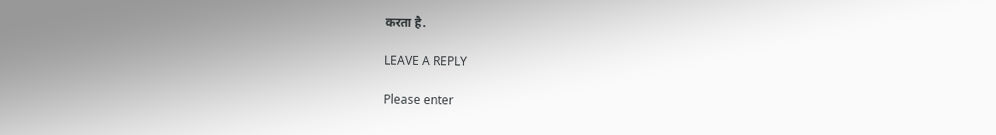करता है.

LEAVE A REPLY

Please enter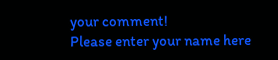your comment!
Please enter your name here